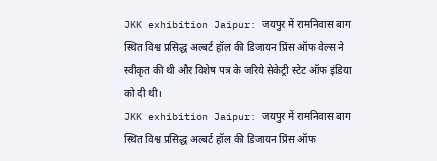JKK exhibition Jaipur: जयपुर में रामनिवास बाग स्थित विश्व प्रसिद्ध अल्बर्ट हॉल की डिजायन प्रिंस ऑफ वेल्स ने स्वीकृत की थी और विशेष पत्र के जरिये सेकेट्री स्टेट ऑफ इंडिया को दी थी।
JKK exhibition Jaipur: जयपुर में रामनिवास बाग स्थित विश्व प्रसिद्ध अल्बर्ट हॉल की डिजायन प्रिंस ऑफ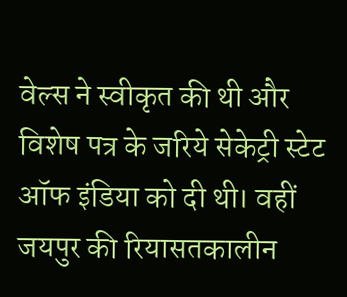वेल्स ने स्वीकृत की थी और विशेष पत्र के जरिये सेकेट्री स्टेट ऑफ इंडिया को दी थी। वहीं जयपुर की रियासतकालीन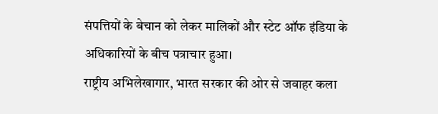संपत्तियों के बेचान को लेकर मालिकों और स्टेट ऑफ इंडिया के अधिकारियों के बीच पत्राचार हुआ।
राष्ट्रीय अभिलेखागार, भारत सरकार की ओर से जवाहर कला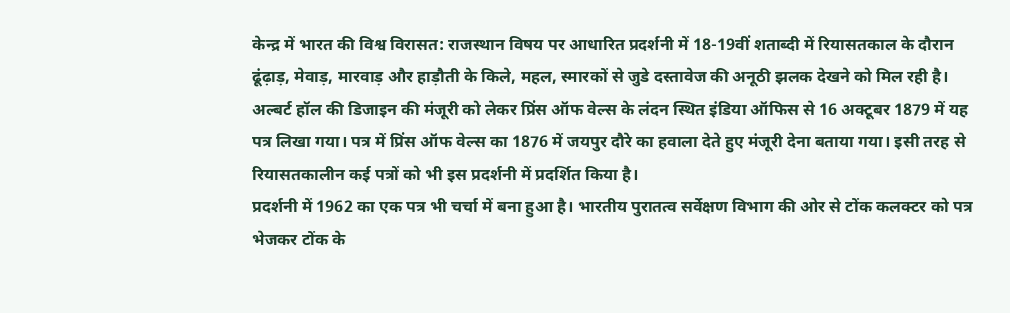केन्द्र में भारत की विश्व विरासत: राजस्थान विषय पर आधारित प्रदर्शनी में 18-19वीं शताब्दी में रियासतकाल के दौरान ढूंढ़ाड़, मेवाड़, मारवाड़ और हाड़ौती के किले, महल, स्मारकों से जुडे दस्तावेज की अनूठी झलक देखने को मिल रही है।
अल्बर्ट हॉल की डिजाइन की मंजूरी को लेकर प्रिंस ऑफ वेल्स के लंदन स्थित इंडिया ऑफिस से 16 अक्टूबर 1879 में यह पत्र लिखा गया। पत्र में प्रिंस ऑफ वेल्स का 1876 में जयपुर दौरे का हवाला देते हुए मंजूरी देना बताया गया। इसी तरह से रियासतकालीन कई पत्रों को भी इस प्रदर्शनी में प्रदर्शित किया है।
प्रदर्शनी में 1962 का एक पत्र भी चर्चा में बना हुआ है। भारतीय पुरातत्व सर्वेक्षण विभाग की ओर से टोंक कलक्टर को पत्र भेजकर टोंक के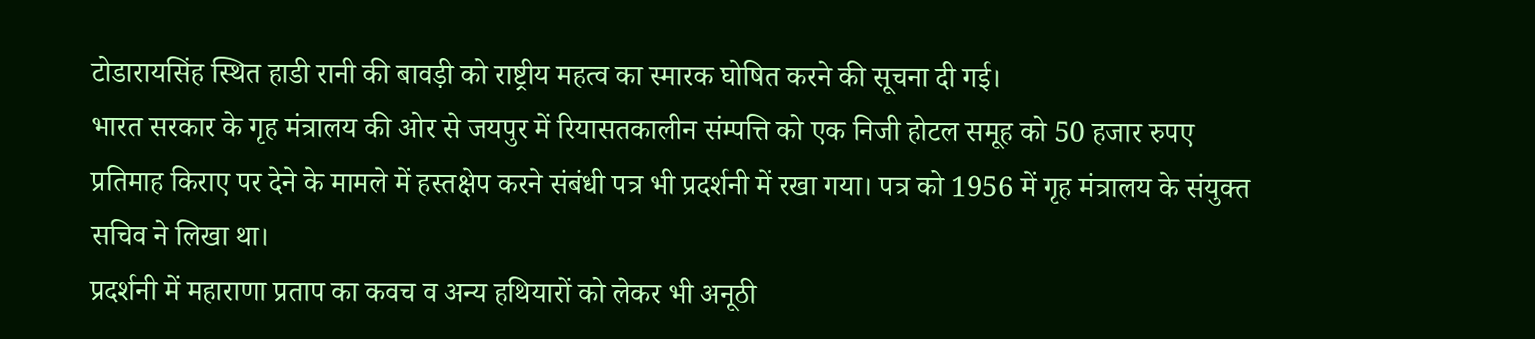टोडारायसिंह स्थित हाडी रानी की बावड़ी को राष्ट्रीय महत्व का स्मारक घोषित करने की सूचना दी गई।
भारत सरकार के गृह मंत्रालय की ओर से जयपुर में रियासतकालीन संम्पत्ति को एक निजी होटल समूह को 50 हजार रुपए प्रतिमाह किराए पर देने के मामले में हस्तक्षेप करने संबंधी पत्र भी प्रदर्शनी में रखा गया। पत्र को 1956 में गृह मंत्रालय के संयुक्त सचिव ने लिखा था।
प्रदर्शनी में महाराणा प्रताप का कवच व अन्य हथियारों को लेकर भी अनूठी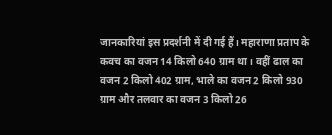जानकारियां इस प्रदर्शनी में दी गई हैं। महाराणा प्रताप के कवच का वजन 14 किलो 640 ग्राम था। वहीं ढाल का वजन 2 किलो 402 ग्राम, भाले का वजन 2 किलो 930 ग्राम और तलवार का वजन 3 किलो 26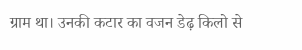ग्राम था। उनकी कटार का वजन डेढ़ किलो से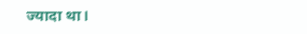ज्यादा था।